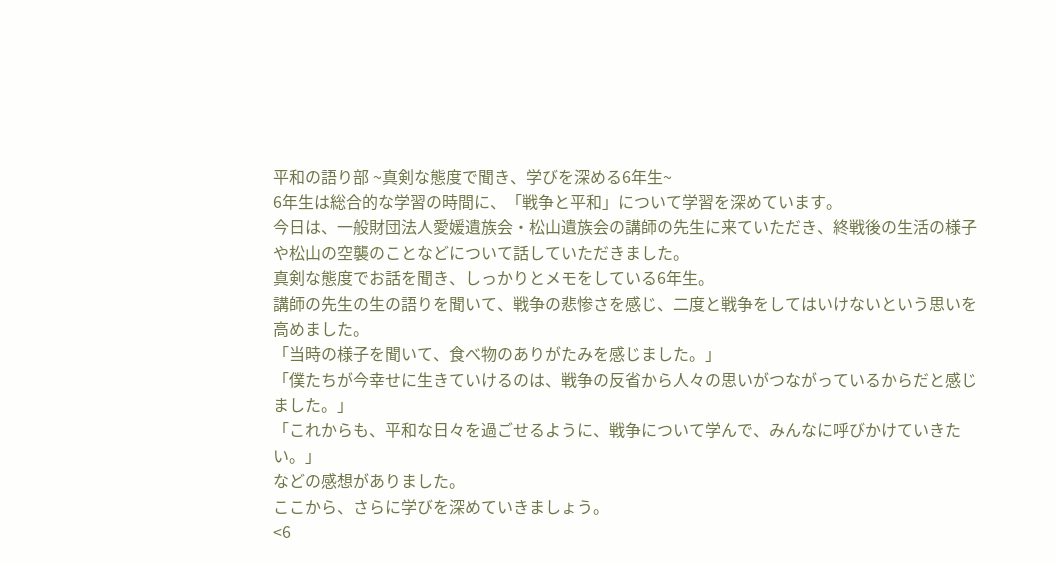平和の語り部 ~真剣な態度で聞き、学びを深める6年生~
6年生は総合的な学習の時間に、「戦争と平和」について学習を深めています。
今日は、一般財団法人愛媛遺族会・松山遺族会の講師の先生に来ていただき、終戦後の生活の様子や松山の空襲のことなどについて話していただきました。
真剣な態度でお話を聞き、しっかりとメモをしている6年生。
講師の先生の生の語りを聞いて、戦争の悲惨さを感じ、二度と戦争をしてはいけないという思いを高めました。
「当時の様子を聞いて、食べ物のありがたみを感じました。」
「僕たちが今幸せに生きていけるのは、戦争の反省から人々の思いがつながっているからだと感じました。」
「これからも、平和な日々を過ごせるように、戦争について学んで、みんなに呼びかけていきたい。」
などの感想がありました。
ここから、さらに学びを深めていきましょう。
<6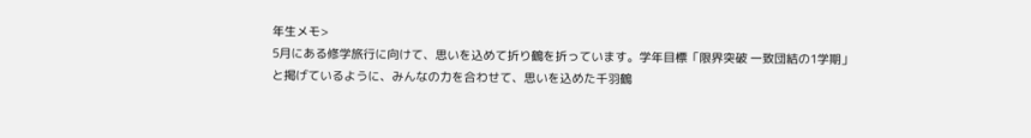年生メモ>
5月にある修学旅行に向けて、思いを込めて折り鶴を折っています。学年目標「限界突破 一致団結の1学期」と掲げているように、みんなの力を合わせて、思いを込めた千羽鶴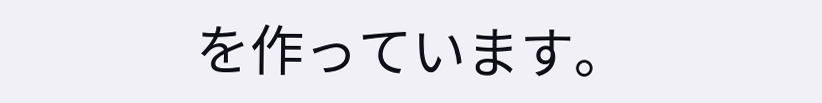を作っています。